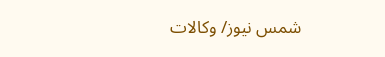شمس نيوز/ وكالات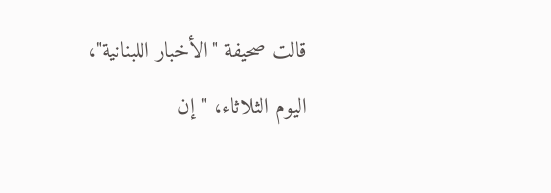قالت صحيفة "الأخبار اللبنانية"، اليوم الثلاثاء، "إن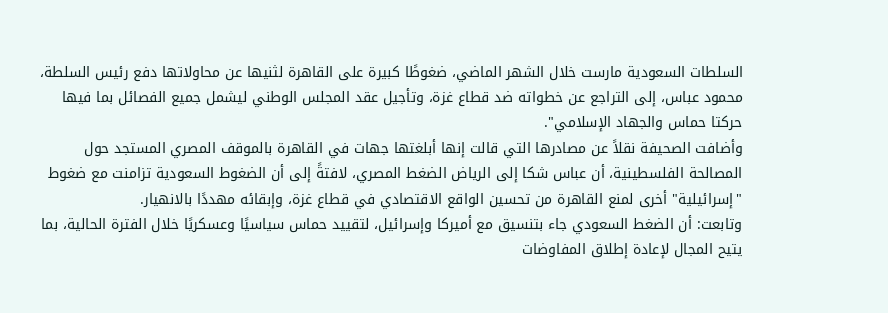السلطات السعودية مارست خلال الشهر الماضي، ضغوطًا كبيرة على القاهرة لثنيها عن محاولاتها دفع رئيس السلطة، محمود عباس، إلى التراجع عن خطواته ضد قطاع غزة، وتأجيل عقد المجلس الوطني ليشمل جميع الفصائل بما فيها حركتا حماس والجهاد الإسلامي".
وأضافت الصحيفة نقلاً عن مصادرها التي قالت إنها أبلغتها جهات في القاهرة بالموقف المصري المستجد حول المصالحة الفلسطينية، أن عباس شكا إلى الرياض الضغط المصري، لافتةً إلى أن الضغوط السعودية تزامنت مع ضغوط "إسرائيلية" أخرى لمنع القاهرة من تحسين الواقع الاقتصادي في قطاع غزة، وإبقائه مهددًا بالانهيار.
وتابعت: أن الضغط السعودي جاء بتنسيق مع أميركا وإسرائيل، لتقييد حماس سياسيًا وعسكريًا خلال الفترة الحالية، بما يتيح المجال لإعادة إطلاق المفاوضات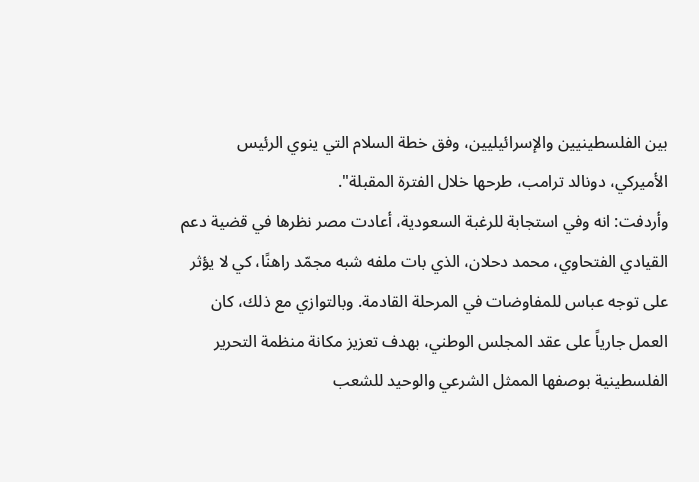بين الفلسطينيين والإسرائيليين، وفق خطة السلام التي ينوي الرئيس الأميركي، دونالد ترامب، طرحها خلال الفترة المقبلة".
وأردفت: انه وفي استجابة للرغبة السعودية، أعادت مصر نظرها في قضية دعم القيادي الفتحاوي، محمد دحلان، الذي بات ملفه شبه مجمّد راهنًا، كي لا يؤثر على توجه عباس للمفاوضات في المرحلة القادمة. وبالتوازي مع ذلك، كان العمل جارياً على عقد المجلس الوطني، بهدف تعزيز مكانة منظمة التحرير الفلسطينية بوصفها الممثل الشرعي والوحيد للشعب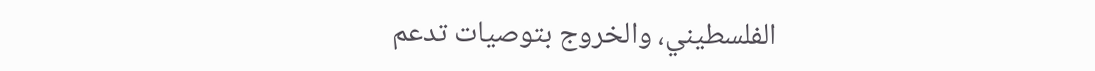الفلسطيني، والخروج بتوصيات تدعم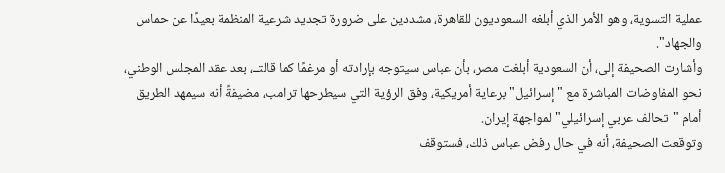عملية التسوية، وهو الأمر الذي أبلغه السعوديون للقاهرة، مشددين على ضرورة تجديد شرعية المنظمة بعيدًا عن حماس والجهاد".
وأشارت الصحيفة إلى، أن السعودية أبلغت مصر، بأن عباس سيتوجه بإرادته أو مرغمًا كما قالتــ، بعد عقد المجلس الوطني، نحو المفاوضات المباشرة مع "إسرائيل" برعاية أمريكية، وفق الرؤية التي سيطرحها ترامب، مضيفةً أنه سيمهد الطريق أمام "تحالف عربي إسرائيلي" لمواجهة إيران.
وتوقعت الصحيفة، أنه في حال رفض عباس ذلك، فستوقف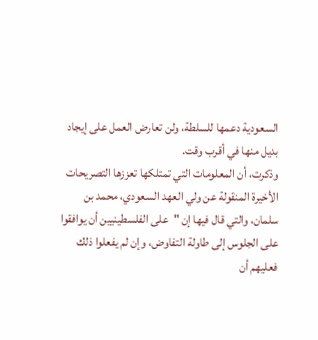السعودية دعمها للسلطة، ولن تعارض العمل على إيجاد بديل منها في أقرب وقت.
وذكرت، أن المعلومات التي تمتلكها تعززها التصريحات الأخيرة المنقولة عن ولي العهد السعودي، محمد بن سلمان، والتي قال فيها إن "على الفلسطينيين أن يوافقوا على الجلوس إلى طاولة التفاوض، وإن لم يفعلوا ذلك فعليهم أن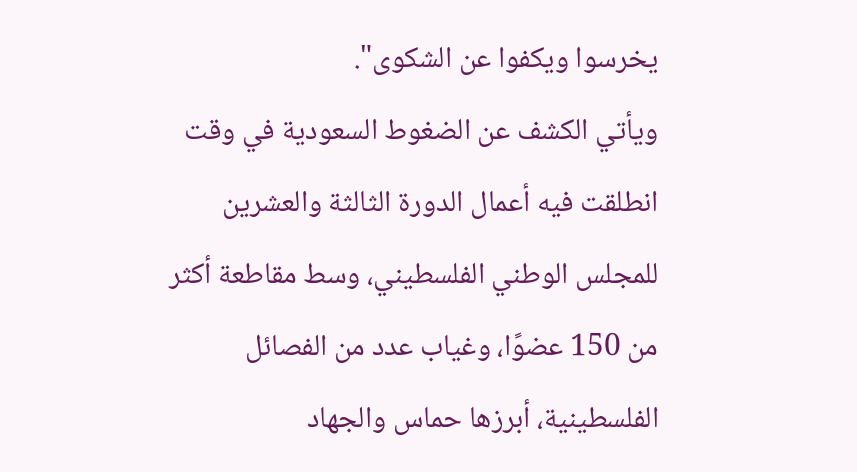يخرسوا ويكفوا عن الشكوى".
ويأتي الكشف عن الضغوط السعودية في وقت انطلقت فيه أعمال الدورة الثالثة والعشرين للمجلس الوطني الفلسطيني، وسط مقاطعة أكثر من 150 عضوًا، وغياب عدد من الفصائل الفلسطينية، أبرزها حماس والجهاد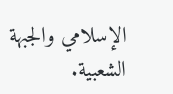الإسلامي والجبهة الشعبية.